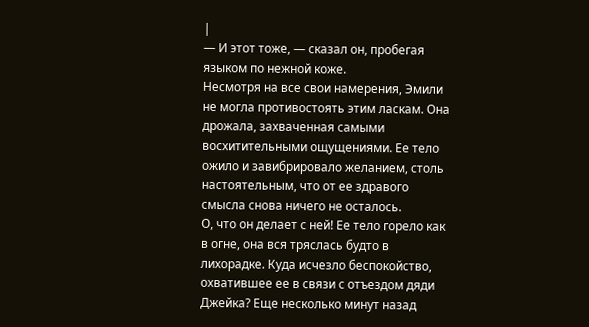|
— И этот тоже, — сказал он, пробегая языком по нежной коже.
Несмотря на все свои намерения, Эмили не могла противостоять этим ласкам. Она дрожала, захваченная самыми восхитительными ощущениями. Ее тело ожило и завибрировало желанием, столь настоятельным, что от ее здравого смысла снова ничего не осталось.
О, что он делает с ней! Ее тело горело как в огне, она вся тряслась будто в лихорадке. Куда исчезло беспокойство, охватившее ее в связи с отъездом дяди Джейка? Еще несколько минут назад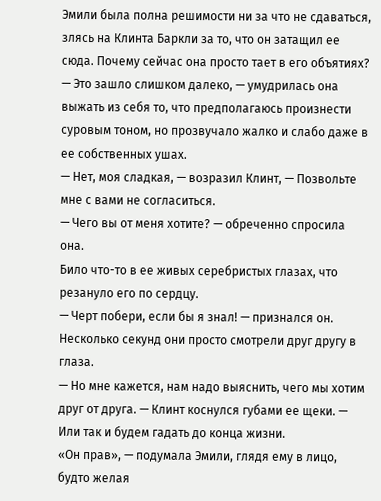Эмили была полна решимости ни за что не сдаваться, злясь на Клинта Баркли за то, что он затащил ее сюда. Почему сейчас она просто тает в его объятиях?
— Это зашло слишком далеко, — умудрилась она выжать из себя то, что предполагаюсь произнести суровым тоном, но прозвучало жалко и слабо даже в ее собственных ушах.
— Нет, моя сладкая, — возразил Клинт, — Позвольте мне с вами не согласиться.
— Чего вы от меня хотите? — обреченно спросила она.
Било что-то в ее живых серебристых глазах, что резануло его по сердцу.
— Черт побери, если бы я знал! — признался он. Несколько секунд они просто смотрели друг другу в глаза.
— Но мне кажется, нам надо выяснить, чего мы хотим друг от друга. — Клинт коснулся губами ее щеки. — Или так и будем гадать до конца жизни.
«Он прав», — подумала Эмили, глядя ему в лицо, будто желая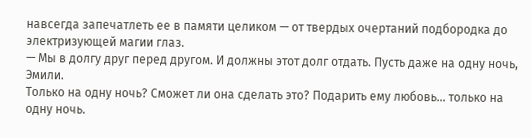навсегда запечатлеть ее в памяти целиком — от твердых очертаний подбородка до электризующей магии глаз.
— Мы в долгу друг перед другом. И должны этот долг отдать. Пусть даже на одну ночь, Эмили.
Только на одну ночь? Сможет ли она сделать это? Подарить ему любовь… только на одну ночь.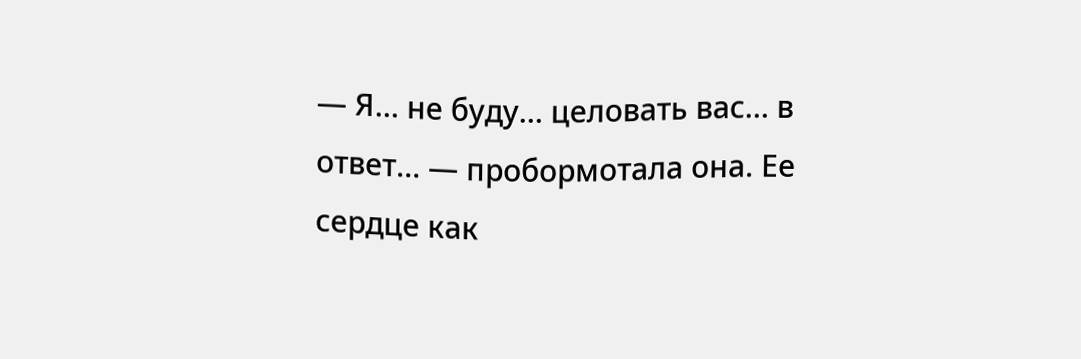— Я… не буду… целовать вас… в ответ… — пробормотала она. Ее сердце как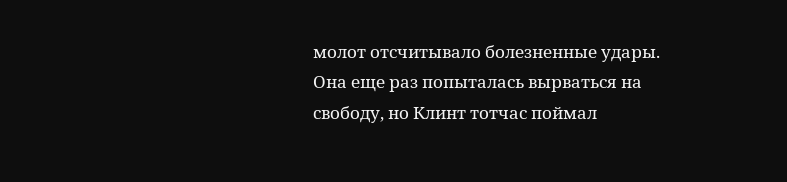молот отсчитывало болезненные удары. Она еще раз попыталась вырваться на свободу, но Клинт тотчас поймал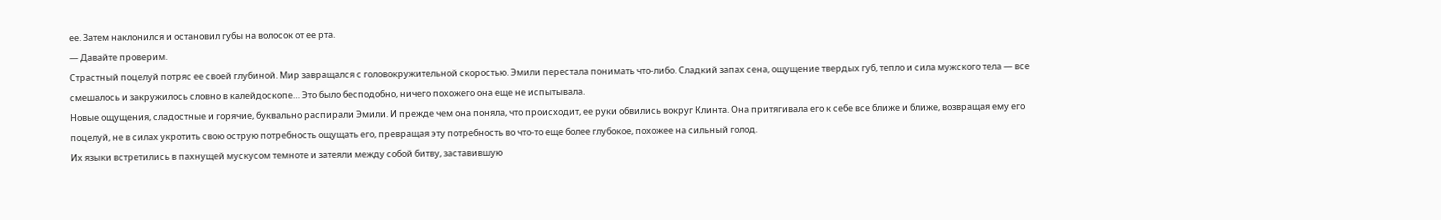ее. Затем наклонился и остановил губы на волосок от ее рта.
— Давайте проверим.
Страстный поцелуй потряс ее своей глубиной. Мир завращался с головокружительной скоростью. Эмили перестала понимать что-либо. Сладкий запах сена, ощущение твердых губ, тепло и сила мужского тела — все смешалось и закружилось словно в калейдоскопе… Это было бесподобно, ничего похожего она еще не испытывала.
Новые ощущения, сладостные и горячие, буквально распирали Эмили. И прежде чем она поняла, что происходит, ее руки обвились вокруг Клинта. Она притягивала его к себе все ближе и ближе, возвращая ему его поцелуй, не в силах укротить свою острую потребность ощущать его, превращая эту потребность во что-то еще более глубокое, похожее на сильный голод.
Их языки встретились в пахнущей мускусом темноте и затеяли между собой битву, заставившую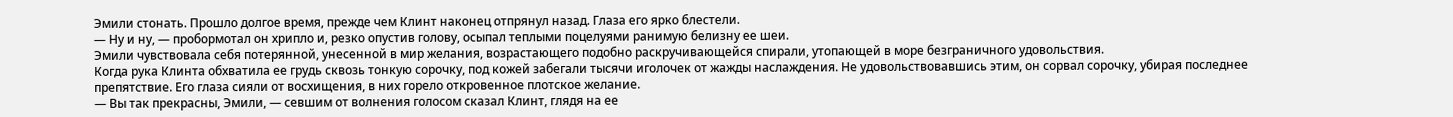Эмили стонать. Прошло долгое время, прежде чем Клинт наконец отпрянул назад. Глаза его ярко блестели.
— Ну и ну, — пробормотал он хрипло и, резко опустив голову, осыпал теплыми поцелуями ранимую белизну ее шеи.
Эмили чувствовала себя потерянной, унесенной в мир желания, возрастающего подобно раскручивающейся спирали, утопающей в море безграничного удовольствия.
Когда рука Клинта обхватила ее грудь сквозь тонкую сорочку, под кожей забегали тысячи иголочек от жажды наслаждения. Не удовольствовавшись этим, он сорвал сорочку, убирая последнее препятствие. Его глаза сияли от восхищения, в них горело откровенное плотское желание.
— Вы так прекрасны, Эмили, — севшим от волнения голосом сказал Клинт, глядя на ее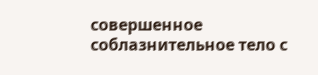совершенное соблазнительное тело с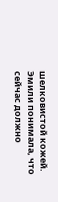шелковистой кожей.
Эмили понимала, что сейчас должно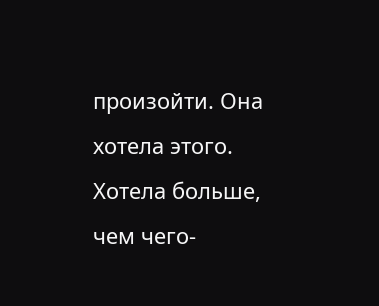произойти. Она хотела этого. Хотела больше, чем чего-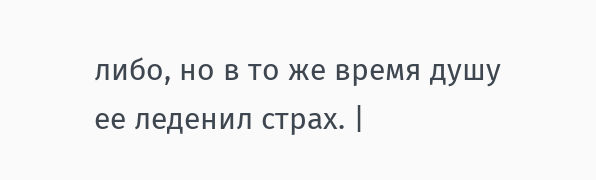либо, но в то же время душу ее леденил страх. |